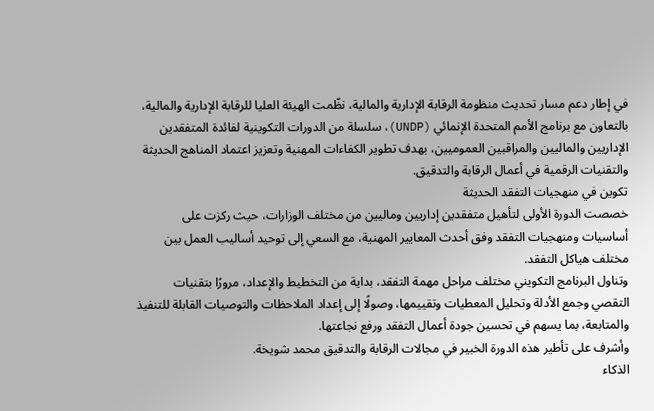في إطار دعم مسار تحديث منظومة الرقابة الإدارية والمالية، نظّمت الهيئة العليا للرقابة الإدارية والمالية، بالتعاون مع برنامج الأمم المتحدة الإنمائي (UNDP)، سلسلة من الدورات التكوينية لفائدة المتفقدين الإداريين والماليين والمراقبين العموميين، بهدف تطوير الكفاءات المهنية وتعزيز اعتماد المناهج الحديثة والتقنيات الرقمية في أعمال الرقابة والتدقيق.
تكوين في منهجيات التفقد الحديثة
خصصت الدورة الأولى لتأهيل متفقدين إداريين وماليين من مختلف الوزارات، حيث ركزت على أساسيات ومنهجيات التفقد وفق أحدث المعايير المهنية، مع السعي إلى توحيد أساليب العمل بين مختلف هياكل التفقد.
وتناول البرنامج التكويني مختلف مراحل مهمة التفقد، بداية من التخطيط والإعداد، مرورًا بتقنيات التقصي وجمع الأدلة وتحليل المعطيات وتقييمها، وصولًا إلى إعداد الملاحظات والتوصيات القابلة للتنفيذ والمتابعة، بما يسهم في تحسين جودة أعمال التفقد ورفع نجاعتها.
وأشرف على تأطير هذه الدورة الخبير في مجالات الرقابة والتدقيق محمد شويخة.
الذكاء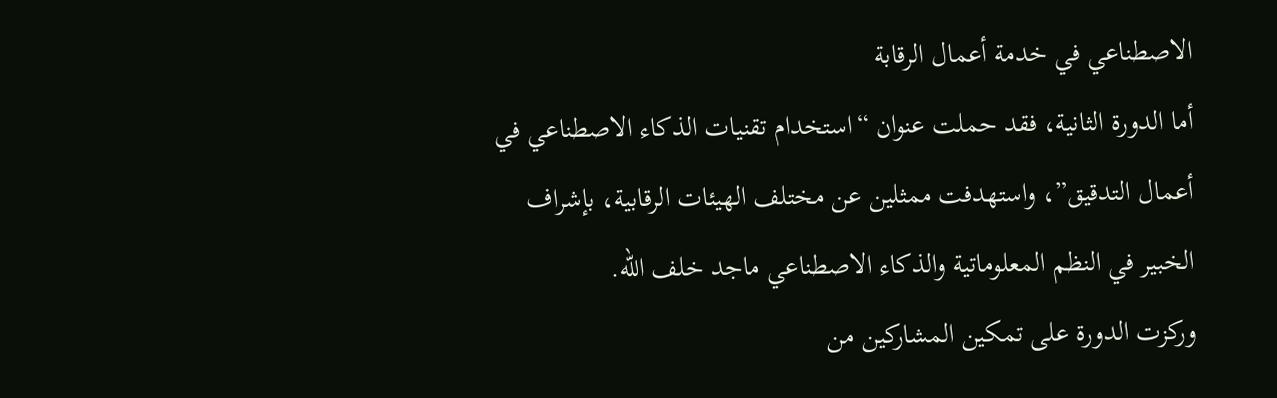الاصطناعي في خدمة أعمال الرقابة
أما الدورة الثانية، فقد حملت عنوان “استخدام تقنيات الذكاء الاصطناعي في أعمال التدقيق”، واستهدفت ممثلين عن مختلف الهيئات الرقابية، بإشراف الخبير في النظم المعلوماتية والذكاء الاصطناعي ماجد خلف الله.
وركزت الدورة على تمكين المشاركين من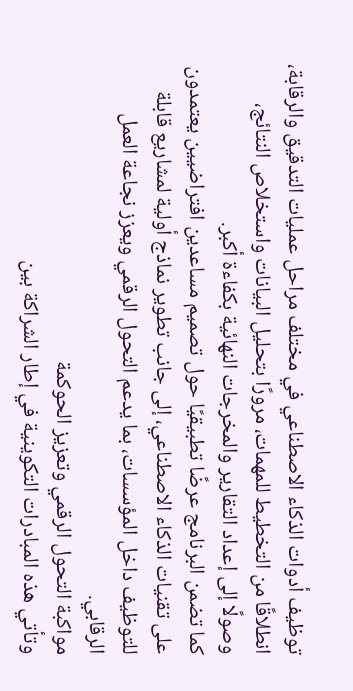توظيف أدوات الذكاء الاصطناعي في مختلف مراحل عمليات التدقيق والرقابة، انطلاقًا من التخطيط للمهمات، مرورًا بتحليل البيانات واستخلاص النتائج، وصولًا إلى إعداد التقارير والمخرجات النهائية بكفاءة أكبر.
كما تضمن البرنامج عرضًا تطبيقيًا حول تصميم مساعدين افتراضيين يعتمدون على تقنيات الذكاء الاصطناعي، إلى جانب تطوير نماذج أولية لمشاريع قابلة للتوظيف داخل المؤسسات، بما يدعم التحول الرقمي ويعزز نجاعة العمل الرقابي.
مواكبة التحول الرقمي وتعزيز الحوكمة
وتأتي هذه المبادرات التكوينية في إطار الشراكة بين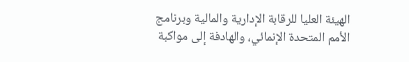الهيئة العليا للرقابة الإدارية والمالية وبرنامج الأمم المتحدة الإنمائي، والهادفة إلى مواكبة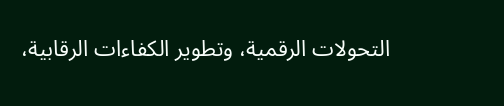التحولات الرقمية، وتطوير الكفاءات الرقابية،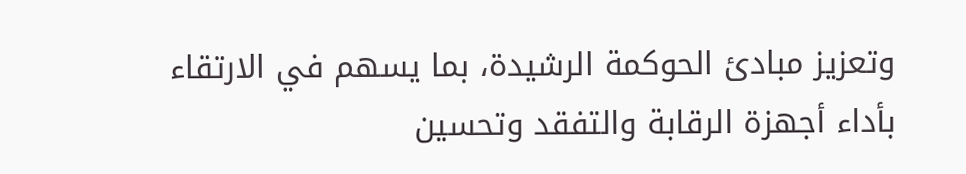وتعزيز مبادئ الحوكمة الرشيدة، بما يسهم في الارتقاء بأداء أجهزة الرقابة والتفقد وتحسين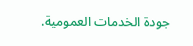جودة الخدمات العمومية.